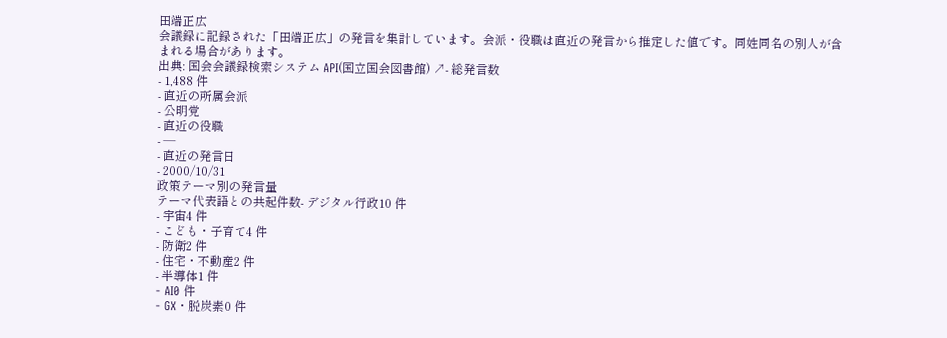田端正広
会議録に記録された「田端正広」の発言を集計しています。会派・役職は直近の発言から推定した値です。同姓同名の別人が含まれる場合があります。
出典: 国会会議録検索システム API(国立国会図書館) ↗- 総発言数
- 1,488 件
- 直近の所属会派
- 公明党
- 直近の役職
- —
- 直近の発言日
- 2000/10/31
政策テーマ別の発言量
テーマ代表語との共起件数- デジタル行政10 件
- 宇宙4 件
- こども・子育て4 件
- 防衛2 件
- 住宅・不動産2 件
- 半導体1 件
- AI0 件
- GX・脱炭素0 件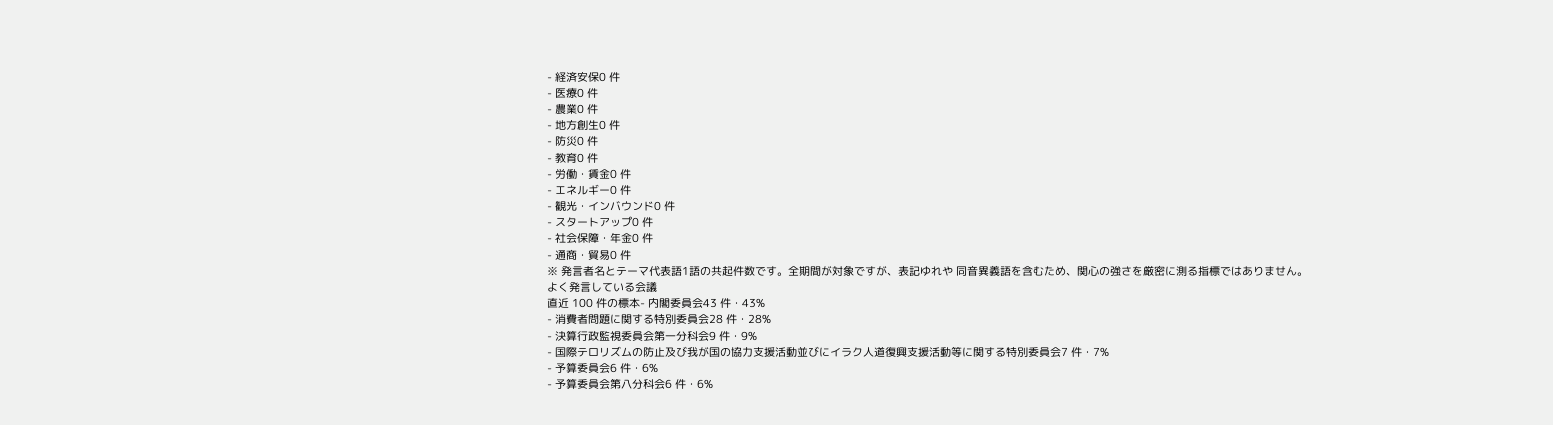- 経済安保0 件
- 医療0 件
- 農業0 件
- 地方創生0 件
- 防災0 件
- 教育0 件
- 労働・賃金0 件
- エネルギー0 件
- 観光・インバウンド0 件
- スタートアップ0 件
- 社会保障・年金0 件
- 通商・貿易0 件
※ 発言者名とテーマ代表語1語の共起件数です。全期間が対象ですが、表記ゆれや 同音異義語を含むため、関心の強さを厳密に測る指標ではありません。
よく発言している会議
直近 100 件の標本- 内閣委員会43 件・43%
- 消費者問題に関する特別委員会28 件・28%
- 決算行政監視委員会第一分科会9 件・9%
- 国際テロリズムの防止及び我が国の協力支援活動並びにイラク人道復興支援活動等に関する特別委員会7 件・7%
- 予算委員会6 件・6%
- 予算委員会第八分科会6 件・6%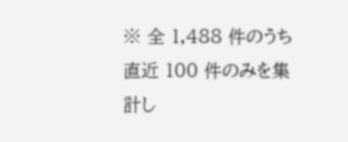※ 全 1,488 件のうち直近 100 件のみを集計し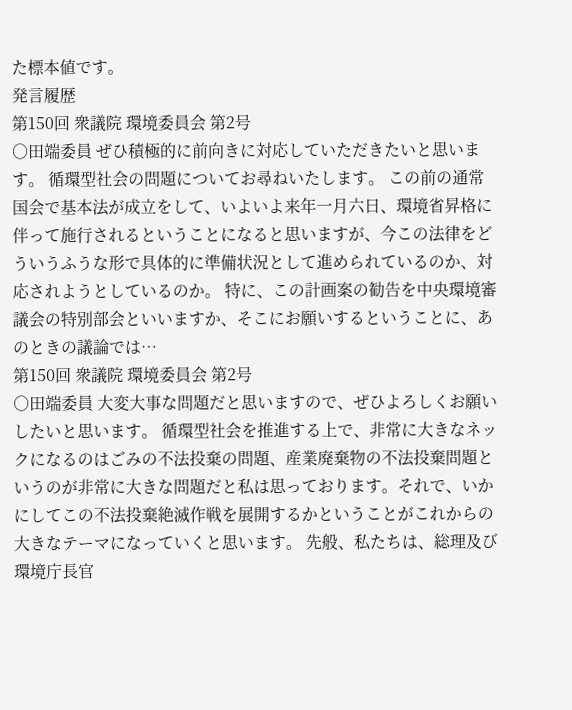た標本値です。
発言履歴
第150回 衆議院 環境委員会 第2号
○田端委員 ぜひ積極的に前向きに対応していただきたいと思います。 循環型社会の問題についてお尋ねいたします。 この前の通常国会で基本法が成立をして、いよいよ来年一月六日、環境省昇格に伴って施行されるということになると思いますが、今この法律をどういうふうな形で具体的に準備状況として進められているのか、対応されようとしているのか。 特に、この計画案の勧告を中央環境審議会の特別部会といいますか、そこにお願いするということに、あのときの議論では…
第150回 衆議院 環境委員会 第2号
○田端委員 大変大事な問題だと思いますので、ぜひよろしくお願いしたいと思います。 循環型社会を推進する上で、非常に大きなネックになるのはごみの不法投棄の問題、産業廃棄物の不法投棄問題というのが非常に大きな問題だと私は思っております。それで、いかにしてこの不法投棄絶滅作戦を展開するかということがこれからの大きなテーマになっていくと思います。 先般、私たちは、総理及び環境庁長官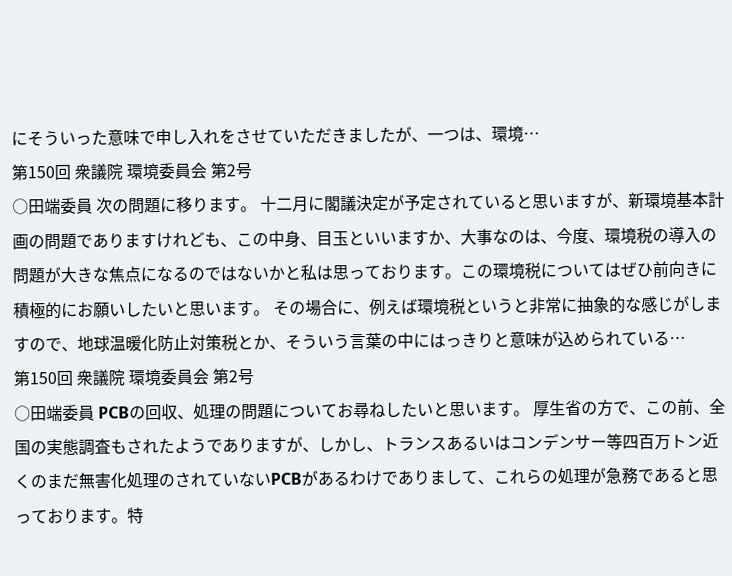にそういった意味で申し入れをさせていただきましたが、一つは、環境…
第150回 衆議院 環境委員会 第2号
○田端委員 次の問題に移ります。 十二月に閣議決定が予定されていると思いますが、新環境基本計画の問題でありますけれども、この中身、目玉といいますか、大事なのは、今度、環境税の導入の問題が大きな焦点になるのではないかと私は思っております。この環境税についてはぜひ前向きに積極的にお願いしたいと思います。 その場合に、例えば環境税というと非常に抽象的な感じがしますので、地球温暖化防止対策税とか、そういう言葉の中にはっきりと意味が込められている…
第150回 衆議院 環境委員会 第2号
○田端委員 PCBの回収、処理の問題についてお尋ねしたいと思います。 厚生省の方で、この前、全国の実態調査もされたようでありますが、しかし、トランスあるいはコンデンサー等四百万トン近くのまだ無害化処理のされていないPCBがあるわけでありまして、これらの処理が急務であると思っております。特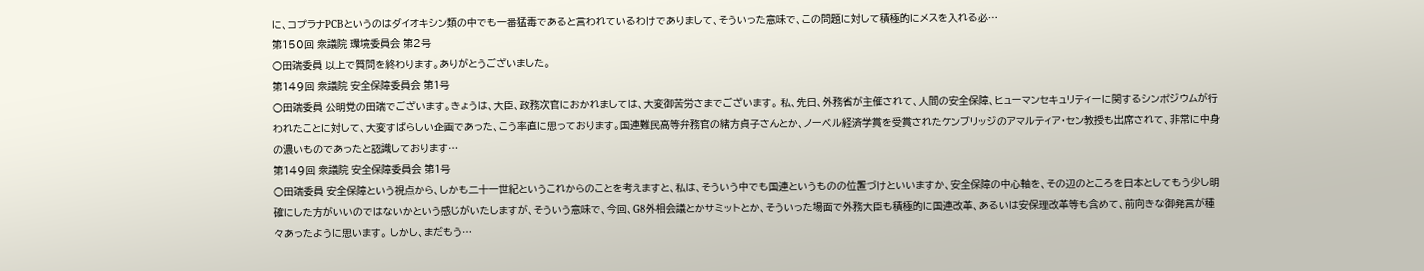に、コプラナPCBというのはダイオキシン類の中でも一番猛毒であると言われているわけでありまして、そういった意味で、この問題に対して積極的にメスを入れる必…
第150回 衆議院 環境委員会 第2号
○田端委員 以上で質問を終わります。ありがとうございました。
第149回 衆議院 安全保障委員会 第1号
○田端委員 公明党の田端でございます。きょうは、大臣、政務次官におかれましては、大変御苦労さまでございます。 私、先日、外務省が主催されて、人間の安全保障、ヒューマンセキュリティーに関するシンポジウムが行われたことに対して、大変すばらしい企画であった、こう率直に思っております。国連難民高等弁務官の緒方貞子さんとか、ノーベル経済学賞を受賞されたケンブリッジのアマルティア・セン教授も出席されて、非常に中身の濃いものであったと認識しております…
第149回 衆議院 安全保障委員会 第1号
○田端委員 安全保障という視点から、しかも二十一世紀というこれからのことを考えますと、私は、そういう中でも国連というものの位置づけといいますか、安全保障の中心軸を、その辺のところを日本としてもう少し明確にした方がいいのではないかという感じがいたしますが、そういう意味で、今回、G8外相会議とかサミットとか、そういった場面で外務大臣も積極的に国連改革、あるいは安保理改革等も含めて、前向きな御発言が種々あったように思います。 しかし、まだもう…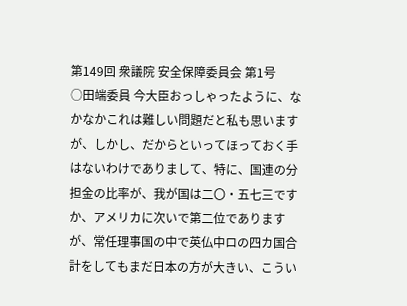第149回 衆議院 安全保障委員会 第1号
○田端委員 今大臣おっしゃったように、なかなかこれは難しい問題だと私も思いますが、しかし、だからといってほっておく手はないわけでありまして、特に、国連の分担金の比率が、我が国は二〇・五七三ですか、アメリカに次いで第二位でありますが、常任理事国の中で英仏中ロの四カ国合計をしてもまだ日本の方が大きい、こうい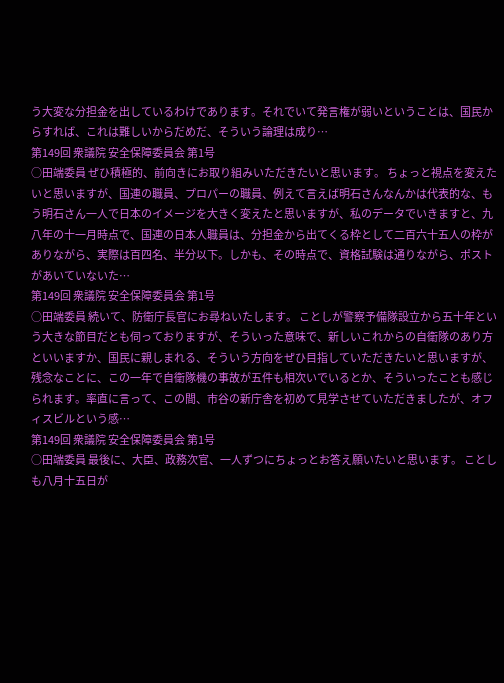う大変な分担金を出しているわけであります。それでいて発言権が弱いということは、国民からすれば、これは難しいからだめだ、そういう論理は成り…
第149回 衆議院 安全保障委員会 第1号
○田端委員 ぜひ積極的、前向きにお取り組みいただきたいと思います。 ちょっと視点を変えたいと思いますが、国連の職員、プロパーの職員、例えて言えば明石さんなんかは代表的な、もう明石さん一人で日本のイメージを大きく変えたと思いますが、私のデータでいきますと、九八年の十一月時点で、国連の日本人職員は、分担金から出てくる枠として二百六十五人の枠がありながら、実際は百四名、半分以下。しかも、その時点で、資格試験は通りながら、ポストがあいていないた…
第149回 衆議院 安全保障委員会 第1号
○田端委員 続いて、防衛庁長官にお尋ねいたします。 ことしが警察予備隊設立から五十年という大きな節目だとも伺っておりますが、そういった意味で、新しいこれからの自衛隊のあり方といいますか、国民に親しまれる、そういう方向をぜひ目指していただきたいと思いますが、残念なことに、この一年で自衛隊機の事故が五件も相次いでいるとか、そういったことも感じられます。率直に言って、この間、市谷の新庁舎を初めて見学させていただきましたが、オフィスビルという感…
第149回 衆議院 安全保障委員会 第1号
○田端委員 最後に、大臣、政務次官、一人ずつにちょっとお答え願いたいと思います。 ことしも八月十五日が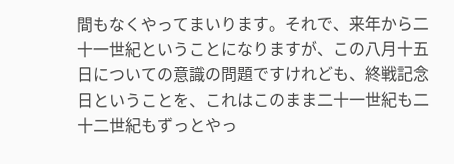間もなくやってまいります。それで、来年から二十一世紀ということになりますが、この八月十五日についての意識の問題ですけれども、終戦記念日ということを、これはこのまま二十一世紀も二十二世紀もずっとやっ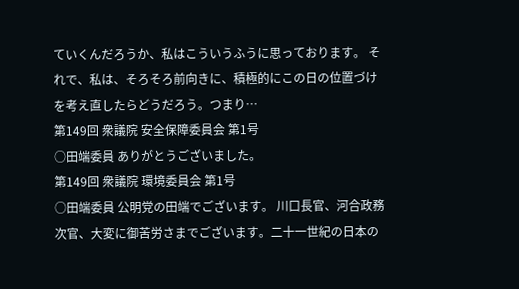ていくんだろうか、私はこういうふうに思っております。 それで、私は、そろそろ前向きに、積極的にこの日の位置づけを考え直したらどうだろう。つまり…
第149回 衆議院 安全保障委員会 第1号
○田端委員 ありがとうございました。
第149回 衆議院 環境委員会 第1号
○田端委員 公明党の田端でございます。 川口長官、河合政務次官、大変に御苦労さまでございます。二十一世紀の日本の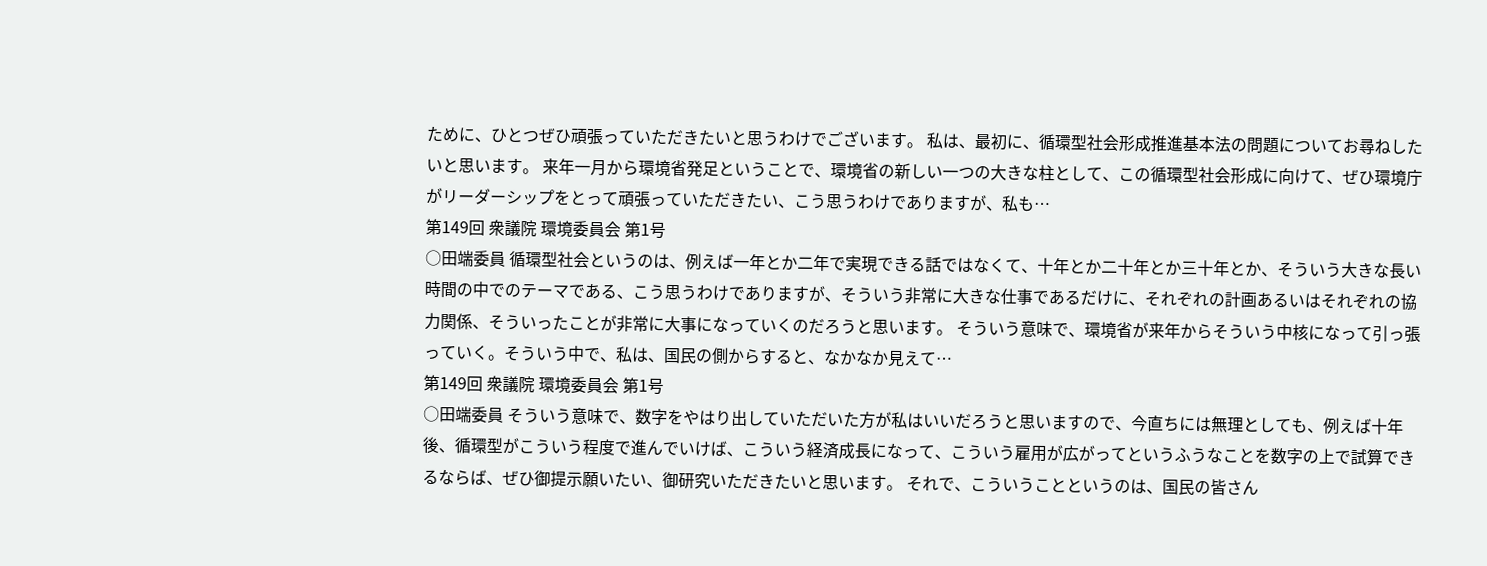ために、ひとつぜひ頑張っていただきたいと思うわけでございます。 私は、最初に、循環型社会形成推進基本法の問題についてお尋ねしたいと思います。 来年一月から環境省発足ということで、環境省の新しい一つの大きな柱として、この循環型社会形成に向けて、ぜひ環境庁がリーダーシップをとって頑張っていただきたい、こう思うわけでありますが、私も…
第149回 衆議院 環境委員会 第1号
○田端委員 循環型社会というのは、例えば一年とか二年で実現できる話ではなくて、十年とか二十年とか三十年とか、そういう大きな長い時間の中でのテーマである、こう思うわけでありますが、そういう非常に大きな仕事であるだけに、それぞれの計画あるいはそれぞれの協力関係、そういったことが非常に大事になっていくのだろうと思います。 そういう意味で、環境省が来年からそういう中核になって引っ張っていく。そういう中で、私は、国民の側からすると、なかなか見えて…
第149回 衆議院 環境委員会 第1号
○田端委員 そういう意味で、数字をやはり出していただいた方が私はいいだろうと思いますので、今直ちには無理としても、例えば十年後、循環型がこういう程度で進んでいけば、こういう経済成長になって、こういう雇用が広がってというふうなことを数字の上で試算できるならば、ぜひ御提示願いたい、御研究いただきたいと思います。 それで、こういうことというのは、国民の皆さん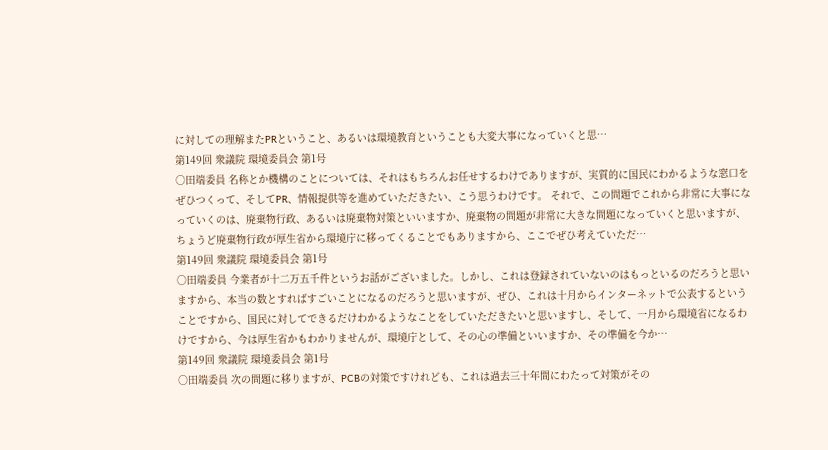に対しての理解またPRということ、あるいは環境教育ということも大変大事になっていくと思…
第149回 衆議院 環境委員会 第1号
○田端委員 名称とか機構のことについては、それはもちろんお任せするわけでありますが、実質的に国民にわかるような窓口をぜひつくって、そしてPR、情報提供等を進めていただきたい、こう思うわけです。 それで、この問題でこれから非常に大事になっていくのは、廃棄物行政、あるいは廃棄物対策といいますか、廃棄物の問題が非常に大きな問題になっていくと思いますが、ちょうど廃棄物行政が厚生省から環境庁に移ってくることでもありますから、ここでぜひ考えていただ…
第149回 衆議院 環境委員会 第1号
○田端委員 今業者が十二万五千件というお話がございました。しかし、これは登録されていないのはもっといるのだろうと思いますから、本当の数とすればすごいことになるのだろうと思いますが、ぜひ、これは十月からインターネットで公表するということですから、国民に対してできるだけわかるようなことをしていただきたいと思いますし、そして、一月から環境省になるわけですから、今は厚生省かもわかりませんが、環境庁として、その心の準備といいますか、その準備を今か…
第149回 衆議院 環境委員会 第1号
○田端委員 次の問題に移りますが、PCBの対策ですけれども、これは過去三十年間にわたって対策がその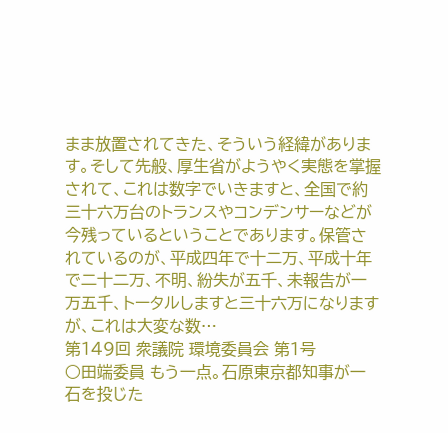まま放置されてきた、そういう経緯があります。そして先般、厚生省がようやく実態を掌握されて、これは数字でいきますと、全国で約三十六万台のトランスやコンデンサーなどが今残っているということであります。保管されているのが、平成四年で十二万、平成十年で二十二万、不明、紛失が五千、未報告が一万五千、トータルしますと三十六万になりますが、これは大変な数…
第149回 衆議院 環境委員会 第1号
○田端委員 もう一点。石原東京都知事が一石を投じた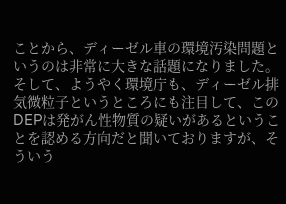ことから、ディーゼル車の環境汚染問題というのは非常に大きな話題になりました。そして、ようやく環境庁も、ディーゼル排気微粒子というところにも注目して、このDEPは発がん性物質の疑いがあるということを認める方向だと聞いておりますが、そういう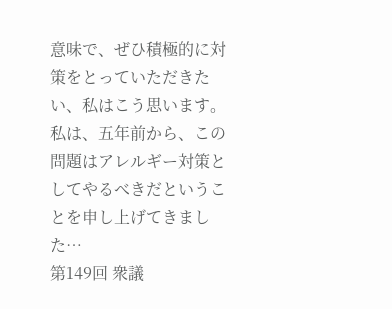意味で、ぜひ積極的に対策をとっていただきたい、私はこう思います。 私は、五年前から、この問題はアレルギー対策としてやるべきだということを申し上げてきました…
第149回 衆議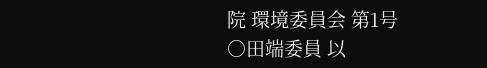院 環境委員会 第1号
○田端委員 以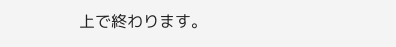上で終わります。